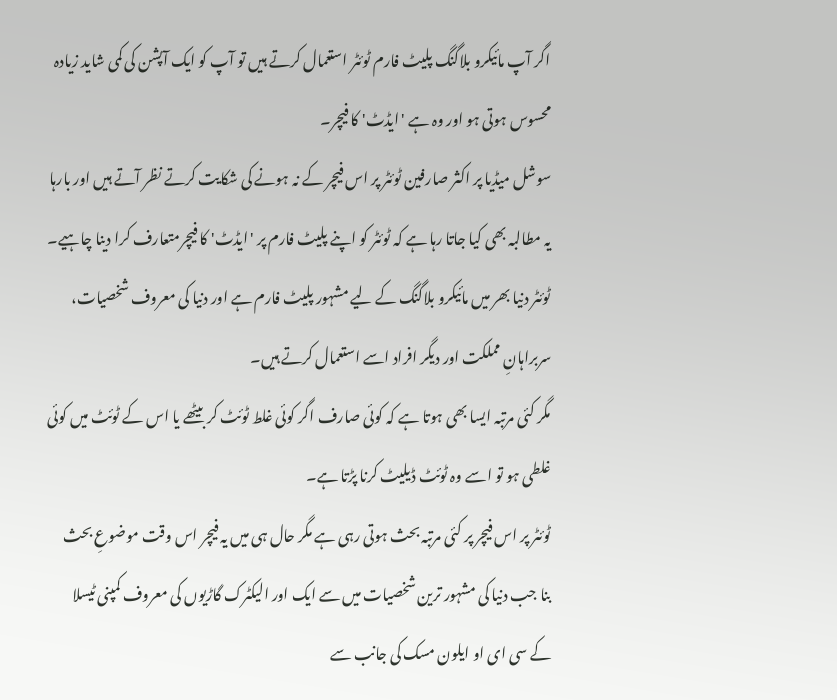اگر آپ مائیکرو بلاگنگ پلیٹ فارم ٹوئٹر استعمال کرتے ہیں تو آپ کو ایک آپشن کی کمی شاید زیادہ محسوس ہوتی ہو اور وہ ہے 'ایڈٹ' کا فیچر۔
سوشل میڈیا پر اکثر صارفین ٹوئٹر پر اس فیچر کے نہ ہونے کی شکایت کرتے نظر آتے ہیں اور بارہا یہ مطالبہ بھی کیا جاتا رہا ہے کہ ٹوئٹر کو اپنے پلیٹ فارم پر 'ایڈٹ' کا فیچرمتعارف کرا دینا چاہیے۔
ٹوئٹر دنیا بھر میں مائیکرو بلاگنگ کے لیے مشہور پلیٹ فارم ہے اور دنیا کی معروف شخصیات، سربراہانِ مملکت اور دیگر افراد اسے استعمال کرتے ہیں۔
مگر کئی مرتبہ ایسا بھی ہوتا ہے کہ کوئی صارف اگر کوئی غلط ٹوئٹ کر بیٹھے یا اس کے ٹوئٹ میں کوئی غلطی ہو تو اسے وہ ٹوئٹ ڈیلیٹ کرنا پڑتا ہے۔
ٹوئٹر پر اس فیچر پر کئی مرتبہ بحث ہوتی رہی ہے مگر حال ہی میں یہ فیچر اس وقت موضوعِ بحث بنا جب دنیا کی مشہور ترین شخصیات میں سے ایک اور الیکٹرک گاڑیوں کی معروف کمپنی ٹیسلا کے سی ای او ایلون مسک کی جانب سے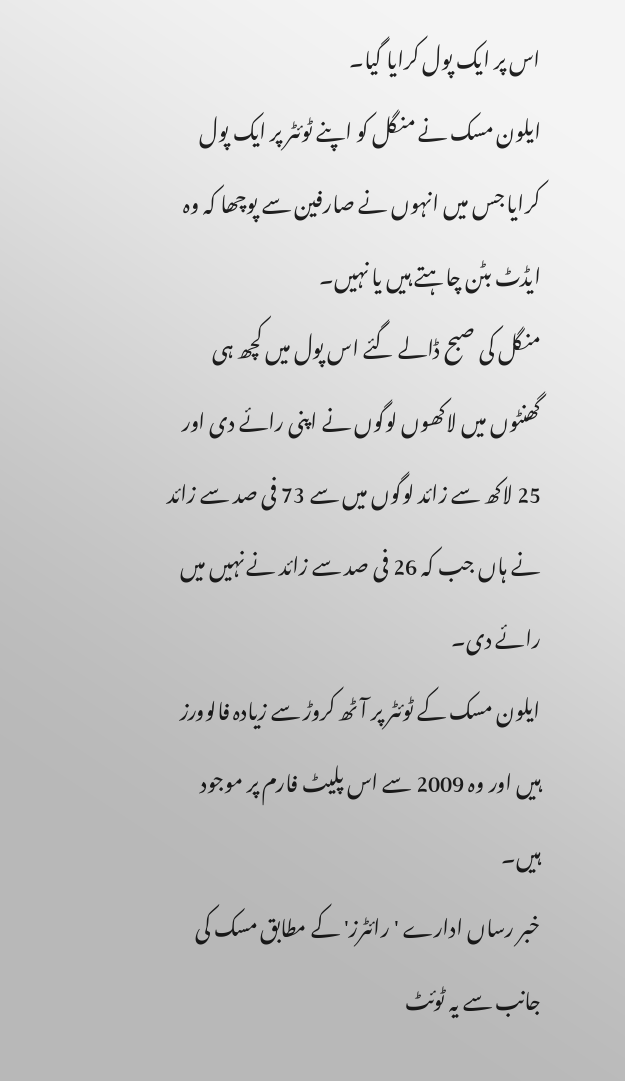اس پر ایک پول کرایا گیا۔
ایلون مسک نے منگل کو اپنے ٹوئٹر پر ایک پول کرایا جس میں انہوں نے صارفین سے پوچھا کہ وہ ایڈٹ بٹن چاہتے ہیں یا نہیں۔
منگل کی صبح ڈالے گئے اس پول میں کچھ ہی گھنٹوں میں لاکھوں لوگوں نے اپنی رائے دی اور 25 لاکھ سے زائد لوگوں میں سے 73 فی صد سے زائد نے ہاں جب کہ 26 فی صد سے زائد نے نہیں میں رائے دی۔
ایلون مسک کے ٹوئٹر پر آٹھ کروڑ سے زیادہ فالوورز ہیں اور وہ 2009 سے اس پلیٹ فارم پر موجود ہیں۔
خبر رساں ادارے 'رائٹرز' کے مطابق مسک کی جانب سے یہ ٹوئٹ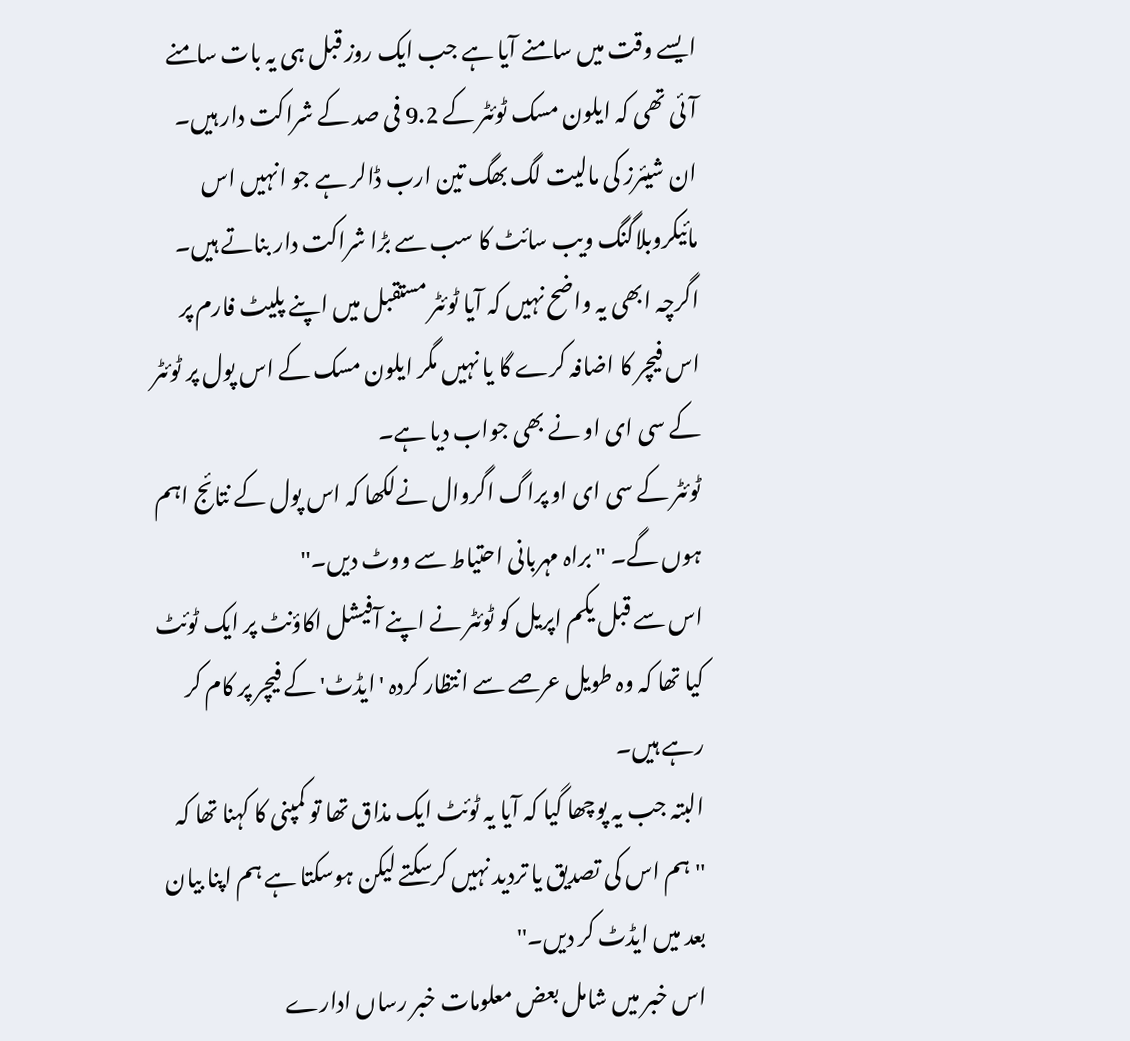ایسے وقت میں سامنے آیا ہے جب ایک روز قبل ہی یہ بات سامنے آئی تھی کہ ایلون مسک ٹوئٹر کے 9.2 فی صد کے شراکت دار ہیں۔
ان شیئرز کی مالیت لگ بھگ تین ارب ڈالر ہے جو انہیں اس مائیکروبلاگنگ ویب سائٹ کا سب سے بڑا شراکت دار بناتے ہیں۔
اگرچہ ابھی یہ واضح نہیں کہ آیا ٹوئٹر مستقبل میں اپنے پلیٹ فارم پر اس فیچر کا اضافہ کرے گا یا نہیں مگر ایلون مسک کے اس پول پر ٹوئٹر کے سی ای او نے بھی جواب دیا ہے۔
ٹوئٹر کے سی ای او پراگ اگروال نےلکھا کہ اس پول کے نتائج اہم ہوں گے۔ ''براہ مہربانی احتیاط سے ووٹ دیں۔''
اس سے قبل یکم اپریل کو ٹوئٹر نے اپنے آفیشل اکاؤنٹ پر ایک ٹوئٹ کیا تھا کہ وہ طویل عرصے سے انتظار کردہ 'ایڈٹ' کے فیچر پر کام کر رہے ہیں۔
البتہ جب یہ پوچھا گیا کہ آیا یہ ٹوئٹ ایک مذاق تھا تو کمپنی کا کہنا تھا کہ ''ہم اس کی تصدیق یا تردید نہیں کرسکتے لیکن ہوسکتا ہے ہم اپنا بیان بعد میں ایڈٹ کر دیں۔''
اس خبر میں شامل بعض معلومات خبر رساں ادارے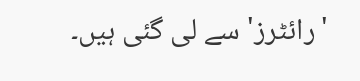'رائٹرز' سے لی گئی ہیں۔